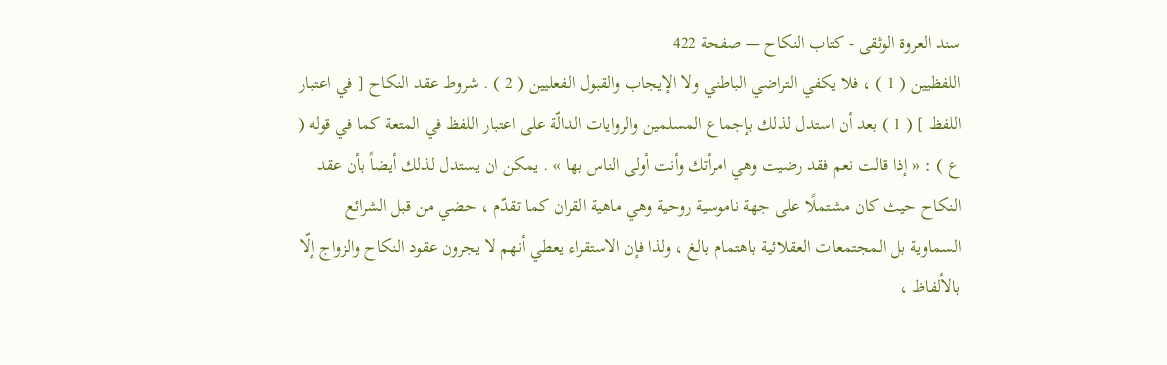سند العروة الوثقى - كتاب النكاح — صفحة 422
اللفظيين ( 1 ) ، فلا يكفي التراضي الباطني ولا الإيجاب والقبول الفعليين ( 2 ) . شروط عقد النكاح [ في اعتبار اللفظ ] ( 1 ) بعد أن استدل لذلك بإجماع المسلمين والروايات الدالّة على اعتبار اللفظ في المتعة كما في قوله ( ع ) : « إذا قالت نعم فقد رضيت وهي امرأتك وأنت أولى الناس بها » . يمكن ان يستدل لذلك أيضاً بأن عقد النكاح حيث كان مشتملًا على جهة ناموسية روحية وهي ماهية القران كما تقدّم ، حضي من قبل الشرائع السماوية بل المجتمعات العقلائية باهتمام بالغ ، ولذا فإن الاستقراء يعطي أنهم لا يجرون عقود النكاح والزواج إلّا بالألفاظ ،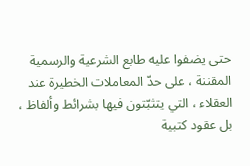حتى يضفوا عليه طابع الشرعية والرسمية المقننة ، على حدّ المعاملات الخطيرة عند العقلاء ، التي يتثبّتون فيها بشرائط وألفاظ ، بل عقود كتبية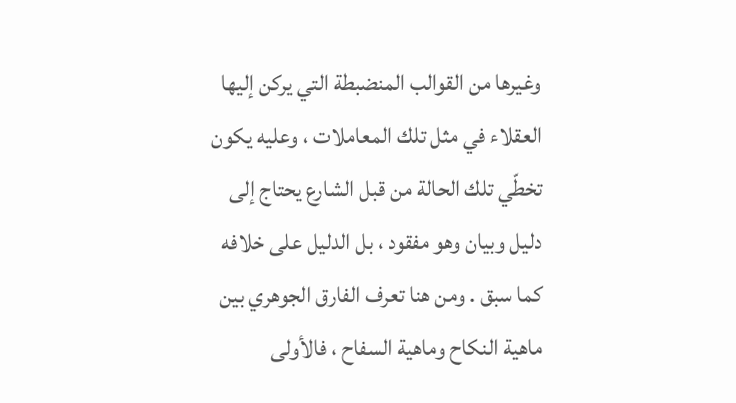وغيرها من القوالب المنضبطة التي يركن إليها العقلاء في مثل تلك المعاملات ، وعليه يكون تخطّي تلك الحالة من قبل الشارع يحتاج إلى دليل وبيان وهو مفقود ، بل الدليل على خلافه كما سبق . ومن هنا تعرف الفارق الجوهري بين ماهية النكاح وماهية السفاح ، فالأولى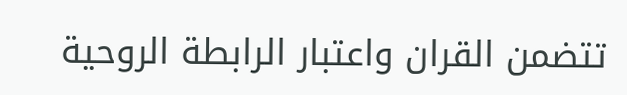تتضمن القران واعتبار الرابطة الروحية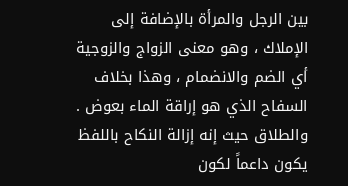بين الرجل والمرأة بالإضافة إلى الإملاك ، وهو معنى الزواج والزوجية أي الضم والانضمام ، وهذا بخلاف السفاح الذي هو إراقة الماء بعوض . والطلاق حيث إنه إزالة النكاح باللفظ يكون داعماً لكون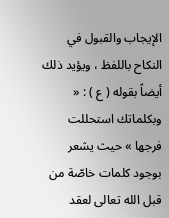الإيجاب والقبول في النكاح باللفظ ، ويؤيد ذلك أيضاً بقوله ( ع ) : « وبكلماتك استحللت فرجها » حيث يشعر بوجود كلمات خاصّة من قبل الله تعالى لعقد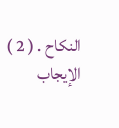النكاح . ( 2 ) الإيجاب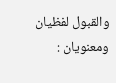والقبول لفظيان ومعنويان :